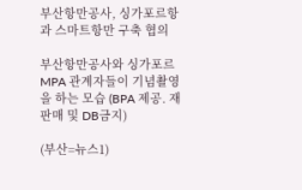부산항만공사, 싱가포르항과 스마트항만 구축 협의

부산항만공사와 싱가포르 MPA 관계자들이 기념촬영을 하는 모습 (BPA 제공. 재판매 및 DB금지)

(부산=뉴스1)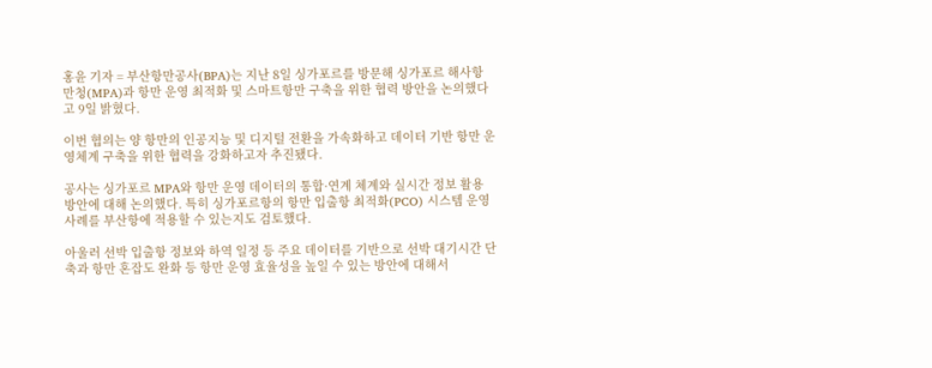홍윤 기자 = 부산항만공사(BPA)는 지난 8일 싱가포르를 방문해 싱가포르 해사항만청(MPA)과 항만 운영 최적화 및 스마트항만 구축을 위한 협력 방안을 논의했다고 9일 밝혔다.

이번 협의는 양 항만의 인공지능 및 디지털 전환을 가속화하고 데이터 기반 항만 운영체계 구축을 위한 협력을 강화하고자 추진됐다.

공사는 싱가포르 MPA와 항만 운영 데이터의 통합·연계 체계와 실시간 정보 활용 방안에 대해 논의했다. 특히 싱가포르항의 항만 입출항 최적화(PCO) 시스템 운영 사례를 부산항에 적용할 수 있는지도 검토했다.

아울러 선박 입출항 정보와 하역 일정 등 주요 데이터를 기반으로 선박 대기시간 단축과 항만 혼잡도 완화 등 항만 운영 효율성을 높일 수 있는 방안에 대해서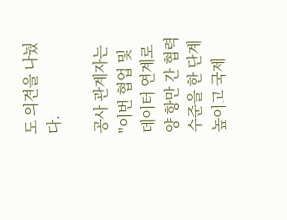도 의견을 나눴다.

공사 관계자는 "이번 협업 및 데이터 연계로 양 항만 간 협력 수준을 한 단계 높이고 국제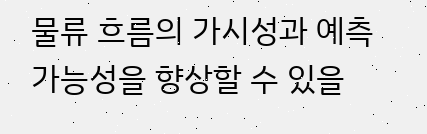물류 흐름의 가시성과 예측 가능성을 향상할 수 있을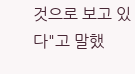것으로 보고 있다"고 말했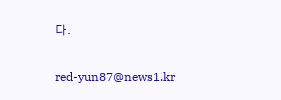다.

red-yun87@news1.kr